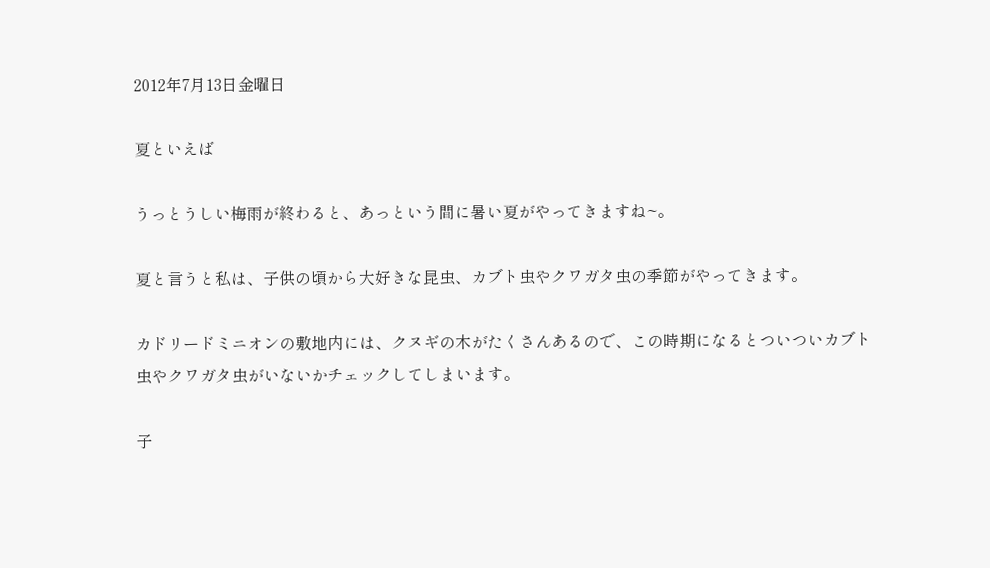2012年7月13日金曜日

夏といえば

うっとうしい梅雨が終わると、あっという間に暑い夏がやってきますね~。

夏と言うと私は、子供の頃から大好きな昆虫、カブト虫やクワガタ虫の季節がやってきます。

カドリードミニオンの敷地内には、クヌギの木がたくさんあるので、この時期になるとついついカブト虫やクワガタ虫がいないかチェックしてしまいます。

子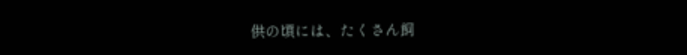供の頃には、たくさん飼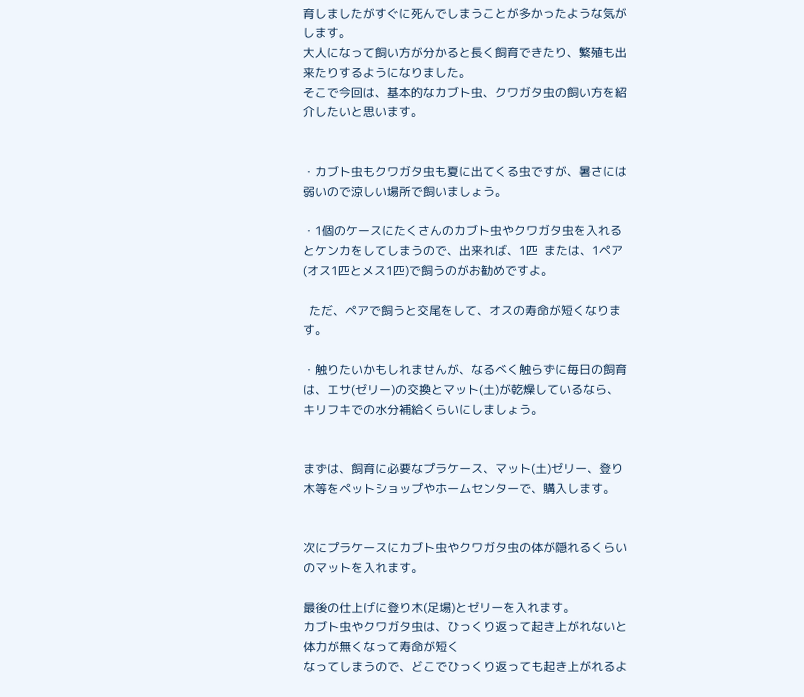育しましたがすぐに死んでしまうことが多かったような気がします。
大人になって飼い方が分かると長く飼育できたり、繁殖も出来たりするようになりました。
そこで今回は、基本的なカブト虫、クワガタ虫の飼い方を紹介したいと思います。


・カブト虫もクワガタ虫も夏に出てくる虫ですが、暑さには弱いので涼しい場所で飼いましょう。

・1個のケースにたくさんのカブト虫やクワガタ虫を入れるとケンカをしてしまうので、出来れば、1匹  または、1ペア(オス1匹とメス1匹)で飼うのがお勧めですよ。

  ただ、ペアで飼うと交尾をして、オスの寿命が短くなります。

・触りたいかもしれませんが、なるべく触らずに毎日の飼育は、エサ(ゼリー)の交換とマット(土)が乾燥しているなら、キリフキでの水分補給くらいにしましょう。


まずは、飼育に必要なプラケース、マット(土)ゼリー、登り木等をペットショップやホームセンターで、購入します。


次にプラケースにカブト虫やクワガタ虫の体が隠れるくらいのマットを入れます。

最後の仕上げに登り木(足場)とゼリーを入れます。
カブト虫やクワガタ虫は、ひっくり返って起き上がれないと体力が無くなって寿命が短く
なってしまうので、どこでひっくり返っても起き上がれるよ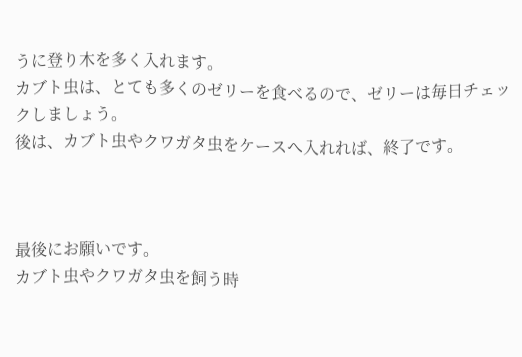うに登り木を多く入れます。
カブト虫は、とても多くのゼリーを食べるので、ゼリーは毎日チェックしましょう。
後は、カブト虫やクワガタ虫をケースへ入れれば、終了です。



最後にお願いです。
カブト虫やクワガタ虫を飼う時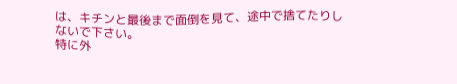は、キチンと最後まで面倒を見て、途中で捨てたりし
ないで下さい。
特に外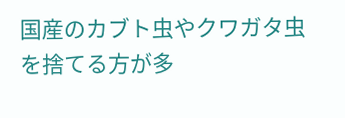国産のカブト虫やクワガタ虫を捨てる方が多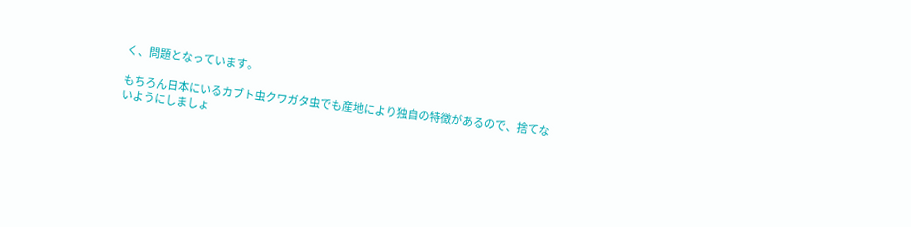く、問題となっています。

もちろん日本にいるカブト虫クワガタ虫でも産地により独自の特徴があるので、捨てな
いようにしましょ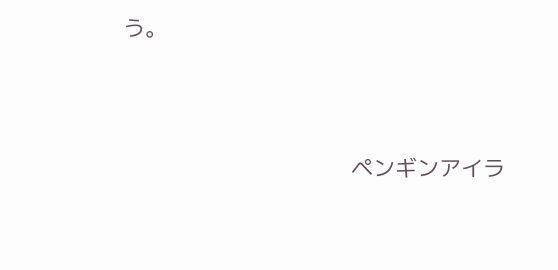う。



                                      ペンギンアイラ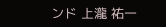ンド 上瀧 祐一